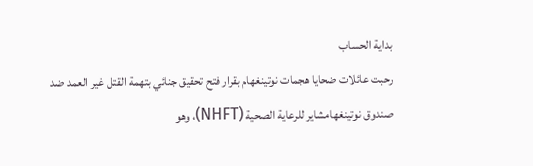بداية الحساب
رحبت عائلات ضحايا هجمات نوتينغهام بقرار فتح تحقيق جنائي بتهمة القتل غير العمد ضد صندوق نوتينغهامشاير للرعاية الصحية (NHFT)، وهو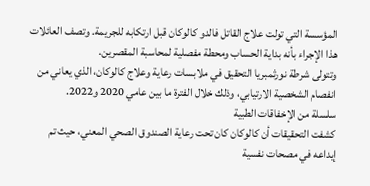المؤسسة التي تولت علاج القاتل فالدو كالوكان قبل ارتكابه للجريمة. وتصف العائلات هذا الإجراء بأنه بداية الحساب ومحطة مفصلية لمحاسبة المقصرين.
وتتولى شرطة نورثمبريا التحقيق في ملابسات رعاية وعلاج كالوكان، الذي يعاني من انفصام الشخصية الارتيابي، وذلك خلال الفترة ما بين عامي 2020 و2022.
سلسلة من الإخفاقات الطبية
كشفت التحقيقات أن كالوكان كان تحت رعاية الصندوق الصحي المعني، حيث تم إيداعه في مصحات نفسية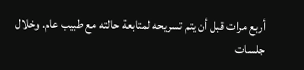أربع مرات قبل أن يتم تسريحه لمتابعة حالته مع طبيب عام. وخلال جلسات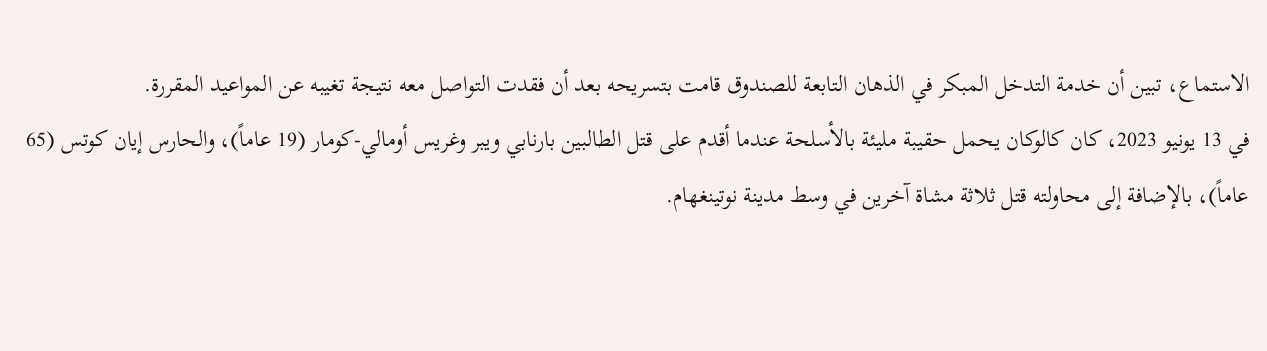الاستماع، تبين أن خدمة التدخل المبكر في الذهان التابعة للصندوق قامت بتسريحه بعد أن فقدت التواصل معه نتيجة تغيبه عن المواعيد المقررة.
في 13 يونيو 2023، كان كالوكان يحمل حقيبة مليئة بالأسلحة عندما أقدم على قتل الطالبين بارنابي ويبر وغريس أومالي-كومار (19 عاماً)، والحارس إيان كوتس (65 عاماً)، بالإضافة إلى محاولته قتل ثلاثة مشاة آخرين في وسط مدينة نوتينغهام.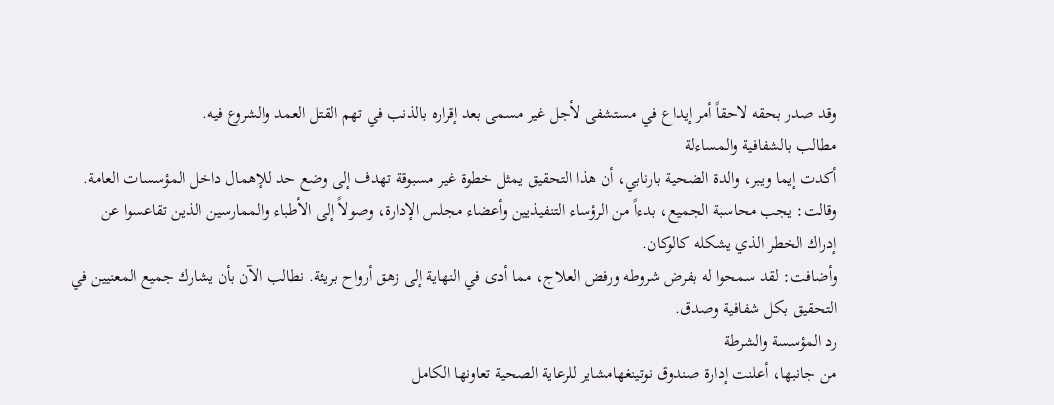وقد صدر بحقه لاحقاً أمر إيداع في مستشفى لأجل غير مسمى بعد إقراره بالذنب في تهم القتل العمد والشروع فيه.
مطالب بالشفافية والمساءلة
أكدت إيما ويبر، والدة الضحية بارنابي، أن هذا التحقيق يمثل خطوة غير مسبوقة تهدف إلى وضع حد للإهمال داخل المؤسسات العامة. وقالت: يجب محاسبة الجميع، بدءاً من الرؤساء التنفيذيين وأعضاء مجلس الإدارة، وصولاً إلى الأطباء والممارسين الذين تقاعسوا عن إدراك الخطر الذي يشكله كالوكان.
وأضافت: لقد سمحوا له بفرض شروطه ورفض العلاج، مما أدى في النهاية إلى زهق أرواح بريئة. نطالب الآن بأن يشارك جميع المعنيين في التحقيق بكل شفافية وصدق.
رد المؤسسة والشرطة
من جانبها، أعلنت إدارة صندوق نوتينغهامشاير للرعاية الصحية تعاونها الكامل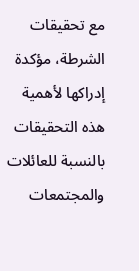مع تحقيقات الشرطة، مؤكدة إدراكها لأهمية هذه التحقيقات بالنسبة للعائلات والمجتمعات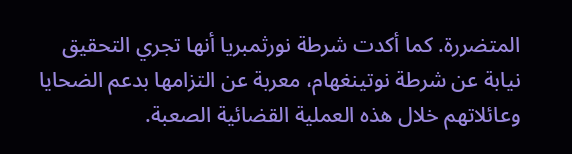المتضررة. كما أكدت شرطة نورثمبريا أنها تجري التحقيق نيابة عن شرطة نوتينغهام، معربة عن التزامها بدعم الضحايا وعائلاتهم خلال هذه العملية القضائية الصعبة.